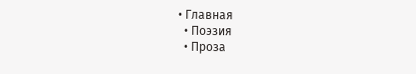• Главная
  • Поэзия
  • Проза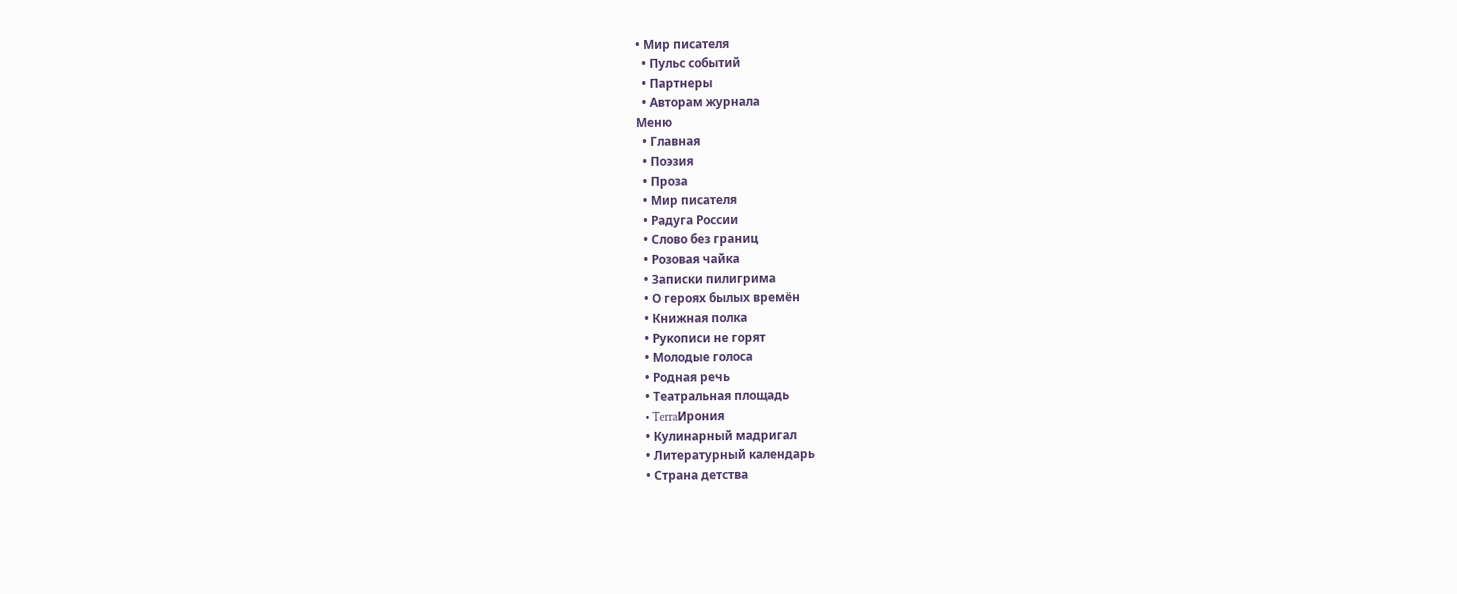• Мир писателя
  • Пульс событий
  • Партнеры
  • Авторам журнала
Меню
  • Главная
  • Поэзия
  • Проза
  • Мир писателя
  • Радуга России
  • Слово без границ
  • Розовая чайка
  • Записки пилигрима
  • О героях былых времён
  • Книжная полка
  • Рукописи не горят
  • Молодые голоса
  • Родная речь
  • Театральная площадь
  • TerraИрония
  • Кулинарный мадригал
  • Литературный календарь
  • Страна детства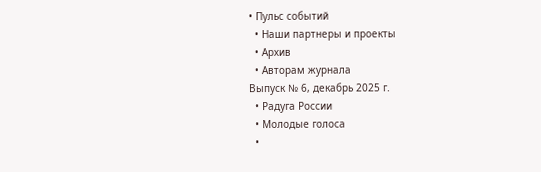• Пульс событий
  • Наши партнеры и проекты
  • Архив
  • Авторам журнала
Выпуск № 6, декабрь 2025 г.
  • Радуга России
  • Молодые голоса
  •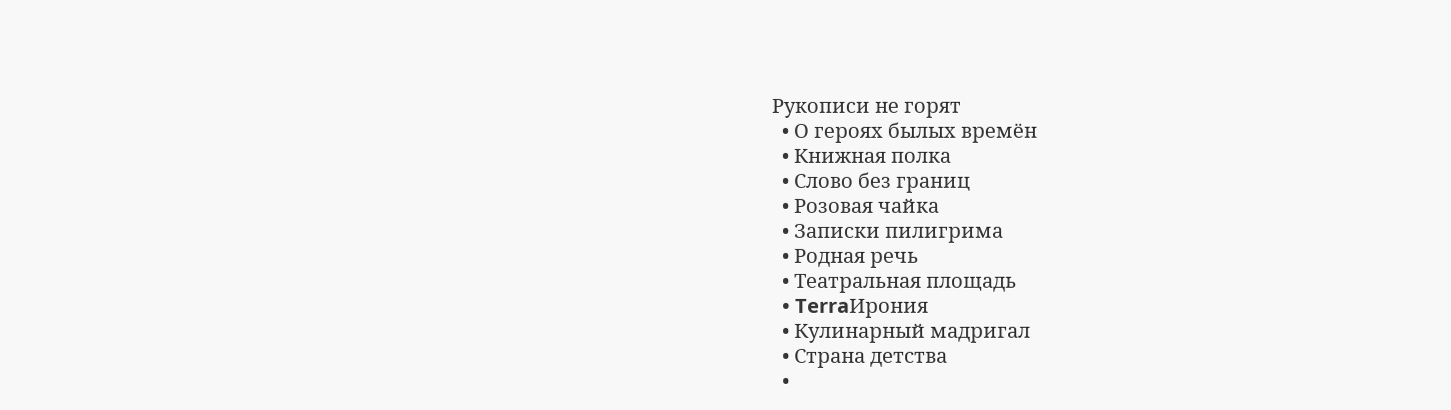Рукописи не горят
  • О героях былых времён
  • Книжная полка
  • Слово без границ
  • Розовая чайка
  • Записки пилигрима
  • Родная речь
  • Театральная площадь
  • TerraИрония
  • Кулинарный мадригал
  • Страна детства
  •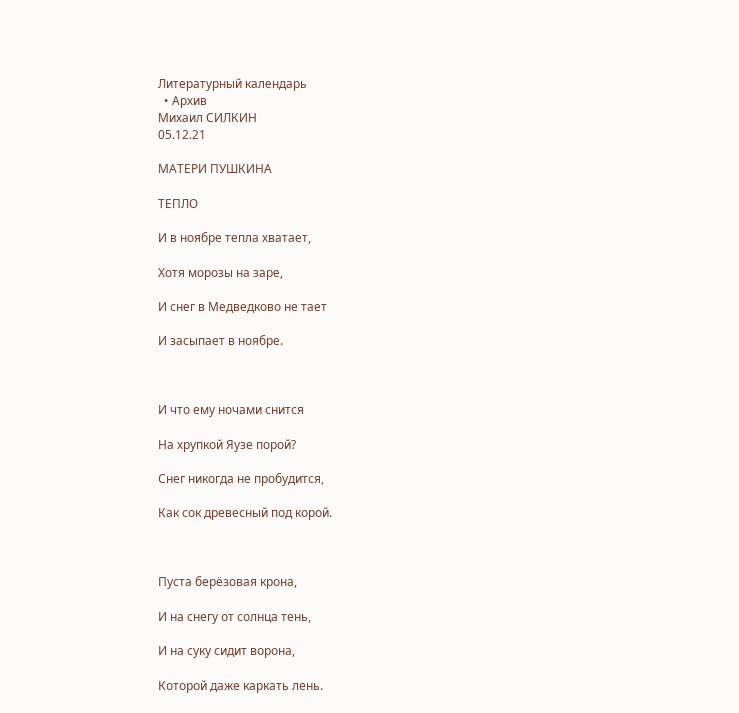Литературный календарь
  • Архив
Михаил СИЛКИН
05.12.21

МАТЕРИ ПУШКИНА

ТЕПЛО

И в ноябре тепла хватает,

Хотя морозы на заре,

И снег в Медведково не тает

И засыпает в ноябре.



И что ему ночами снится

На хрупкой Яузе порой?

Снег никогда не пробудится,

Как сок древесный под корой.



Пуста берёзовая крона,

И на снегу от солнца тень,

И на суку сидит ворона,

Которой даже каркать лень.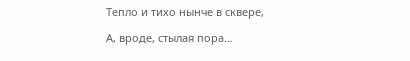Тепло и тихо нынче в сквере,

А, вроде, стылая пора…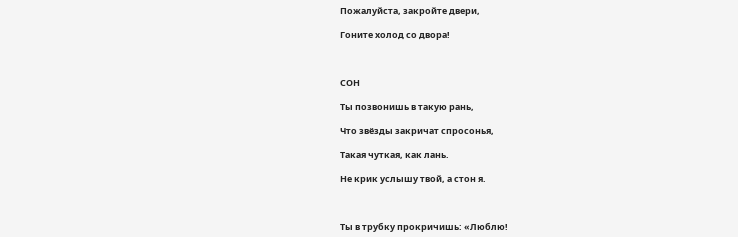Пожалуйста, закройте двери,

Гоните холод со двора!



СОН

Ты позвонишь в такую рань,

Что звёзды закричат спросонья,

Такая чуткая, как лань.

Не крик услышу твой, а стон я.



Ты в трубку прокричишь: «Люблю!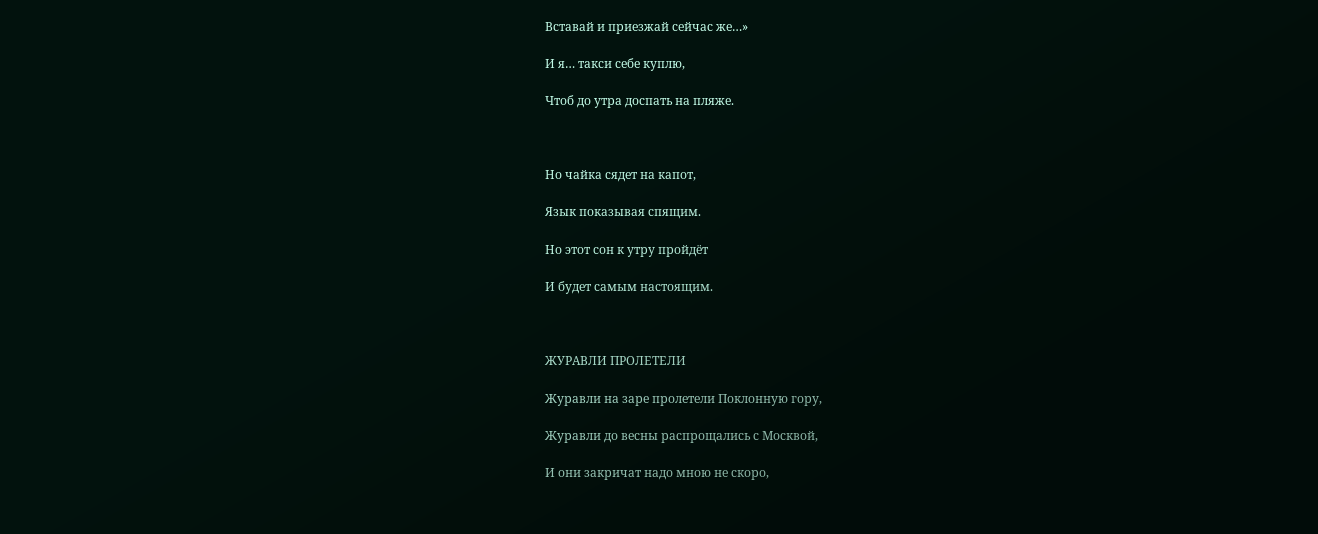Вставай и приезжай сейчас же…»

И я… такси себе куплю,

Чтоб до утра доспать на пляже.



Но чайка сядет на капот,

Язык показывая спящим.

Но этот сон к утру пройдёт

И будет самым настоящим.



ЖУРАВЛИ ПРОЛЕТЕЛИ

Журавли на заре пролетели Поклонную гору,

Журавли до весны распрощались с Москвой,

И они закричат надо мною не скоро,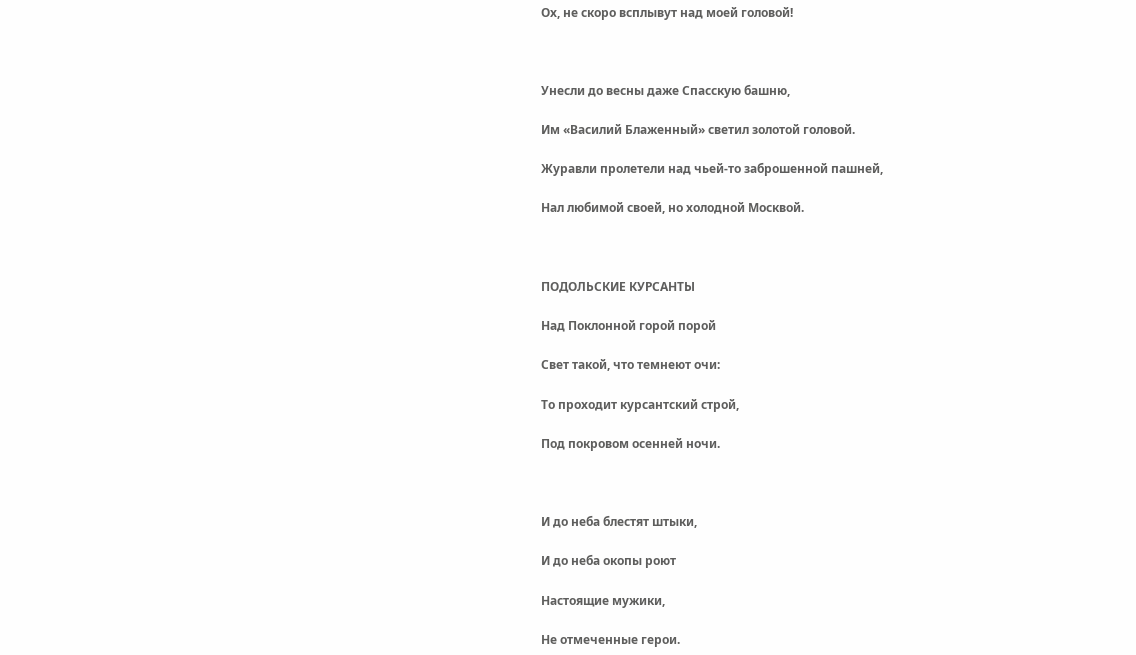Ох, не скоро всплывут над моей головой!



Унесли до весны даже Спасскую башню,

Им «Василий Блаженный» светил золотой головой.

Журавли пролетели над чьей-то заброшенной пашней,

Нал любимой своей, но холодной Москвой.



ПОДОЛЬСКИЕ КУРСАНТЫ

Над Поклонной горой порой

Свет такой, что темнеют очи:

То проходит курсантский строй,

Под покровом осенней ночи.



И до неба блестят штыки,

И до неба окопы роют

Настоящие мужики,

Не отмеченные герои.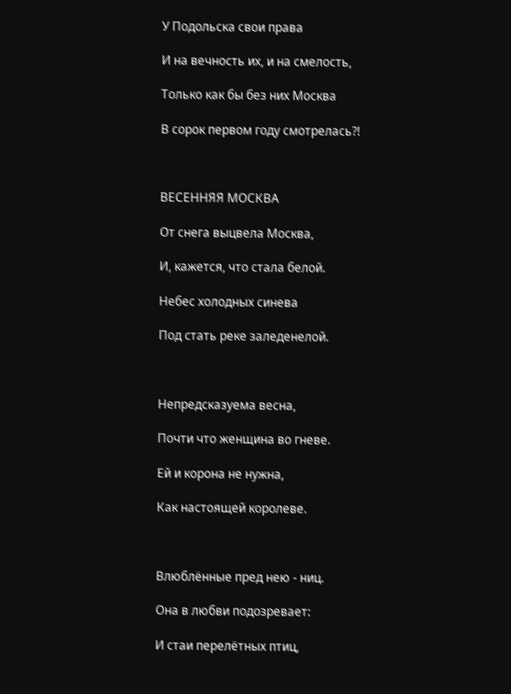У Подольска свои права

И на вечность их, и на смелость,

Только как бы без них Москва

В сорок первом году смотрелась?!



ВЕСЕННЯЯ МОСКВА

От снега выцвела Москва,

И, кажется, что стала белой.

Небес холодных синева

Под стать реке заледенелой.



Непредсказуема весна,

Почти что женщина во гневе.

Ей и корона не нужна,

Как настоящей королеве.



Влюблённые пред нею - ниц.

Она в любви подозревает:

И стаи перелётных птиц,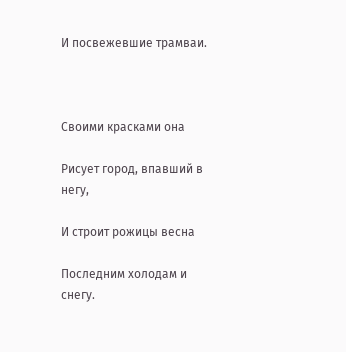И посвежевшие трамваи.



Своими красками она

Рисует город, впавший в негу,

И строит рожицы весна

Последним холодам и снегу.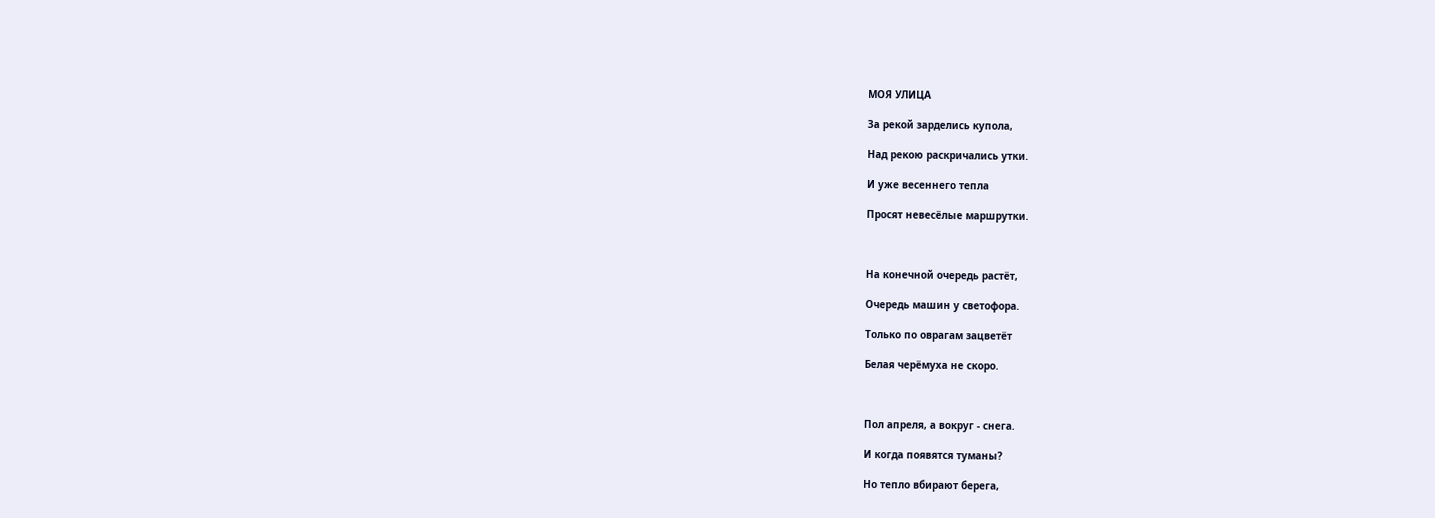МОЯ УЛИЦА

За рекой зарделись купола,

Над рекою раскричались утки.

И уже весеннего тепла

Просят невесёлые маршрутки.



На конечной очередь растёт,

Очередь машин у светофора.

Только по оврагам зацветёт

Белая черёмуха не скоро.



Пол апреля, а вокруг - снега.

И когда появятся туманы?

Но тепло вбирают берега,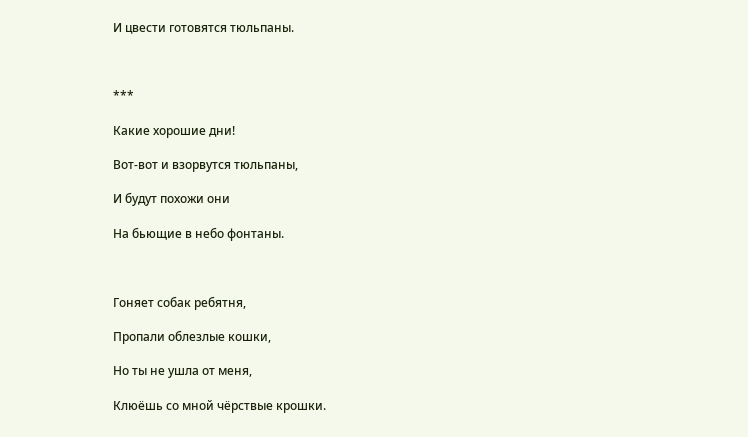И цвести готовятся тюльпаны.



***

Какие хорошие дни!

Вот-вот и взорвутся тюльпаны,

И будут похожи они

На бьющие в небо фонтаны.



Гоняет собак ребятня,

Пропали облезлые кошки,

Но ты не ушла от меня,

Клюёшь со мной чёрствые крошки.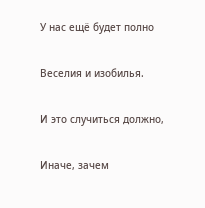У нас ещё будет полно

Веселия и изобилья.

И это случиться должно,

Иначе, зачем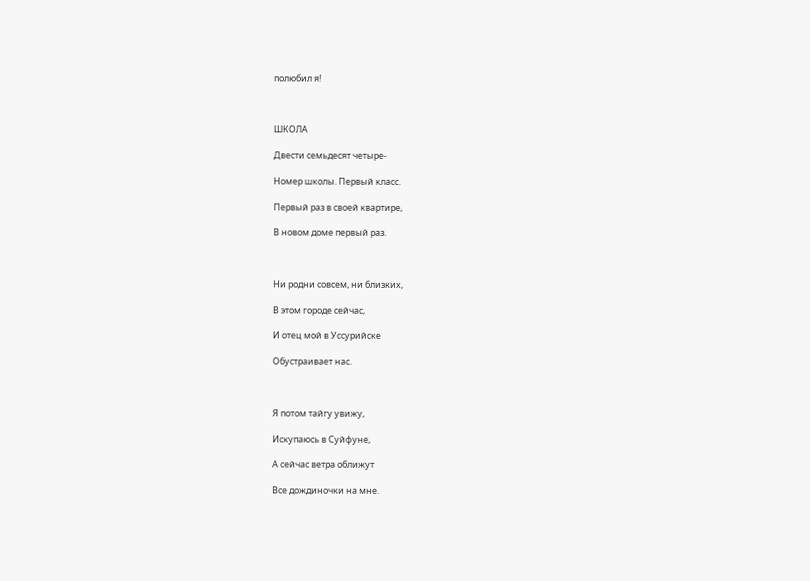полюбил я!



ШКОЛА

Двести семьдесят четыре-

Номер школы. Первый класс.

Первый раз в своей квартире,

В новом доме первый раз.



Ни родни совсем, ни близких,

В этом городе сейчас,

И отец мой в Уссурийске

Обустраивает нас.



Я потом тайгу увижу,

Искупаюсь в Суйфуне,

А сейчас ветра оближут

Все дождиночки на мне.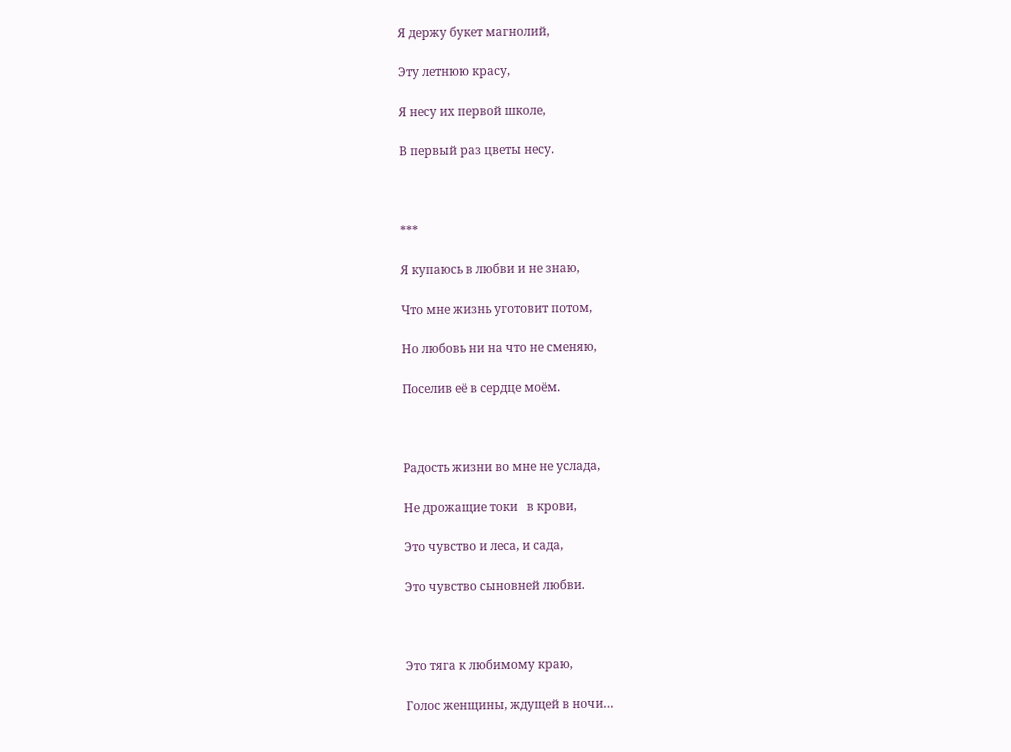Я держу букет магнолий,

Эту летнюю красу,

Я несу их первой школе,

В первый раз цветы несу.



***

Я купаюсь в любви и не знаю,

Что мне жизнь уготовит потом,

Но любовь ни на что не сменяю,

Поселив её в сердце моём.



Радость жизни во мне не услада,

Не дрожащие токи   в крови,

Это чувство и леса, и сада,

Это чувство сыновней любви.



Это тяга к любимому краю,

Голос женщины, ждущей в ночи…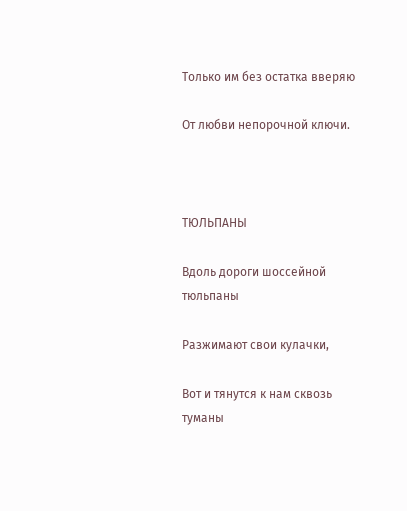Только им без остатка вверяю

От любви непорочной ключи.



ТЮЛЬПАНЫ

Вдоль дороги шоссейной тюльпаны

Разжимают свои кулачки,

Вот и тянутся к нам сквозь туманы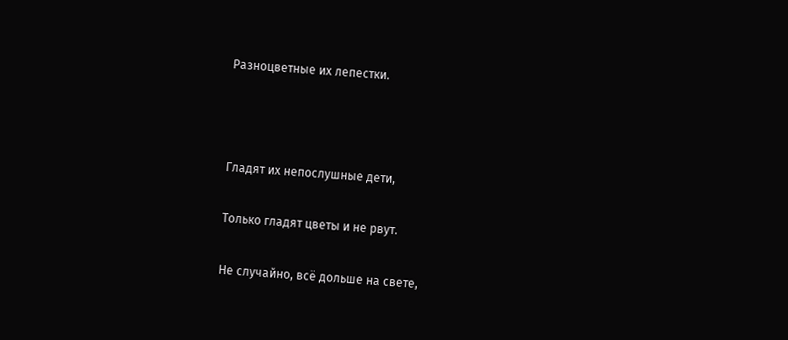Разноцветные их лепестки.



Гладят их непослушные дети,

Только гладят цветы и не рвут.

Не случайно, всё дольше на свете,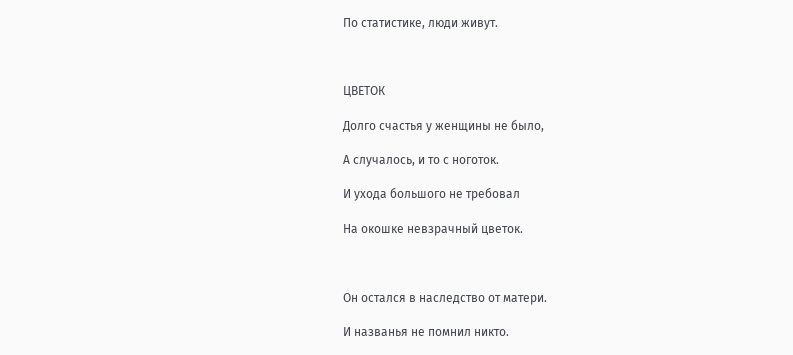По статистике, люди живут.



ЦВЕТОК

Долго счастья у женщины не было,

А случалось, и то с ноготок.

И ухода большого не требовал

На окошке невзрачный цветок.



Он остался в наследство от матери.

И названья не помнил никто.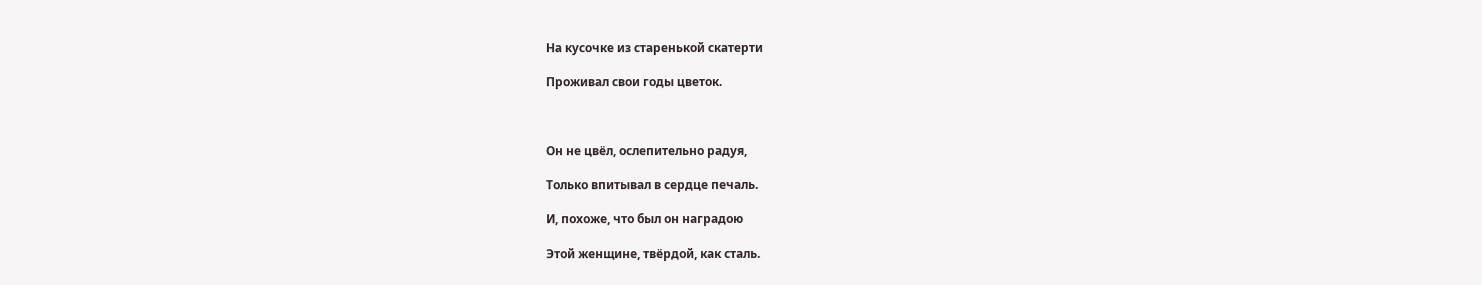На кусочке из старенькой скатерти

Проживал свои годы цветок.



Он не цвёл, ослепительно радуя,

Только впитывал в сердце печаль.

И, похоже, что был он наградою

Этой женщине, твёрдой, как сталь.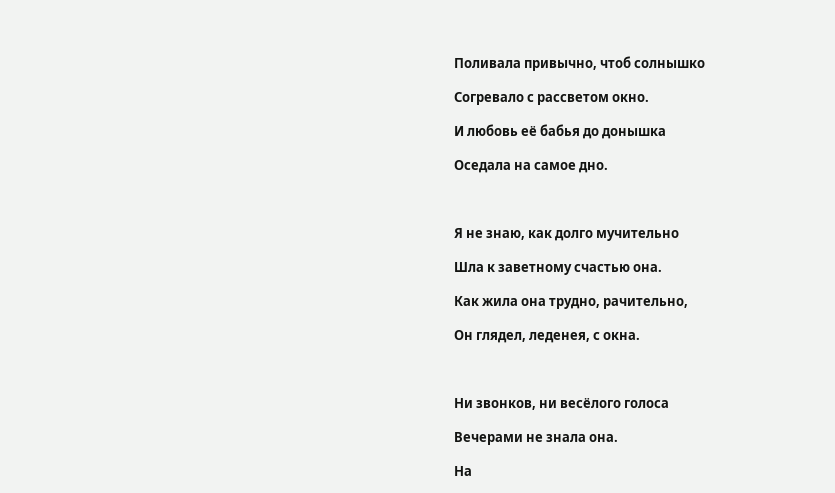Поливала привычно, чтоб солнышко

Согревало с рассветом окно.

И любовь её бабья до донышка

Оседала на самое дно.



Я не знаю, как долго мучительно

Шла к заветному счастью она.

Как жила она трудно, рачительно,

Он глядел, леденея, с окна.



Ни звонков, ни весёлого голоса

Вечерами не знала она.

На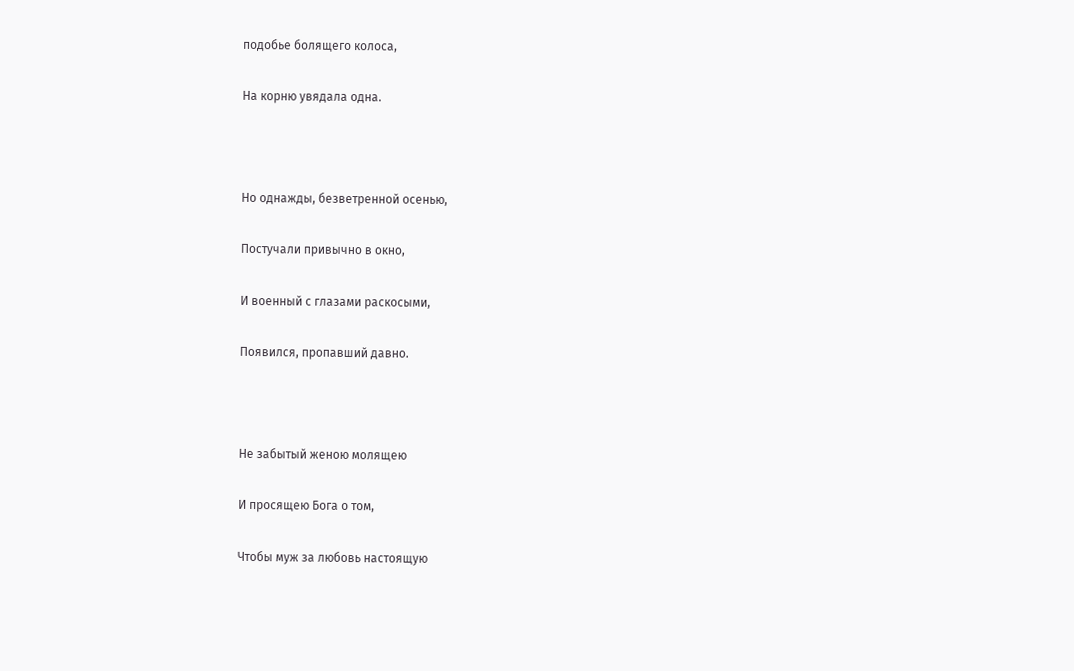подобье болящего колоса,

На корню увядала одна.



Но однажды, безветренной осенью,

Постучали привычно в окно,

И военный с глазами раскосыми,

Появился, пропавший давно.



Не забытый женою молящею

И просящею Бога о том,

Чтобы муж за любовь настоящую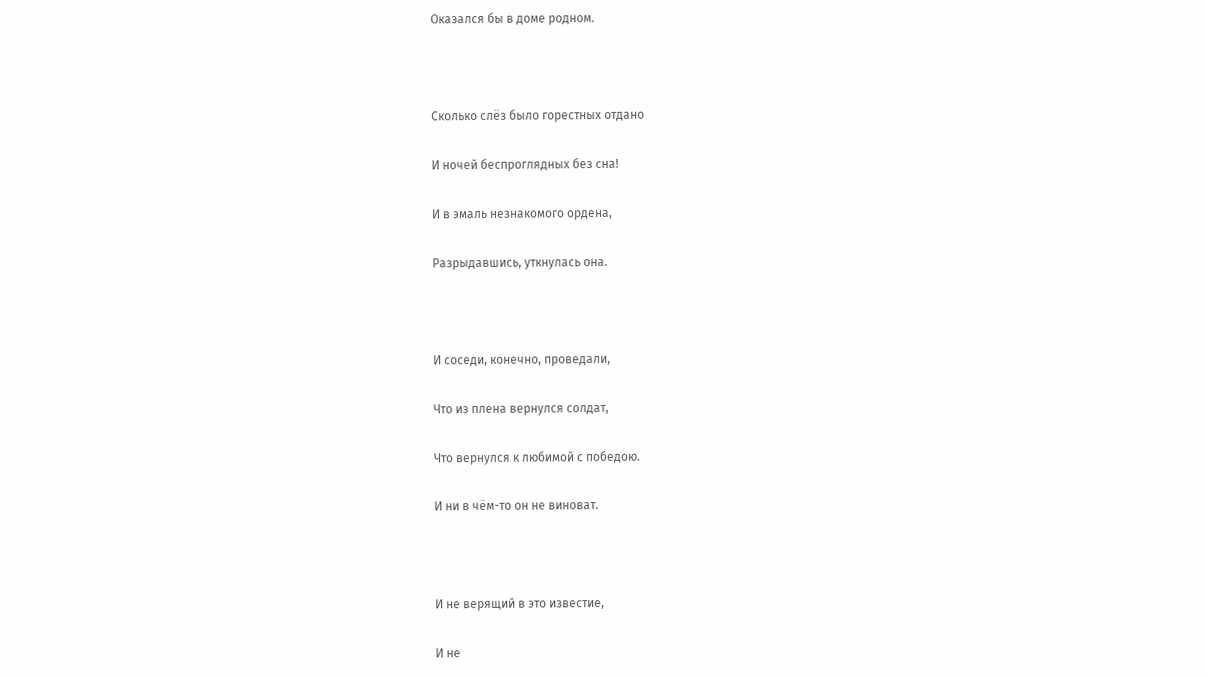Оказался бы в доме родном.



Сколько слёз было горестных отдано

И ночей беспроглядных без сна!

И в эмаль незнакомого ордена,

Разрыдавшись, уткнулась она.



И соседи, конечно, проведали,

Что из плена вернулся солдат,

Что вернулся к любимой с победою.

И ни в чём-то он не виноват.



И не верящий в это известие,

И не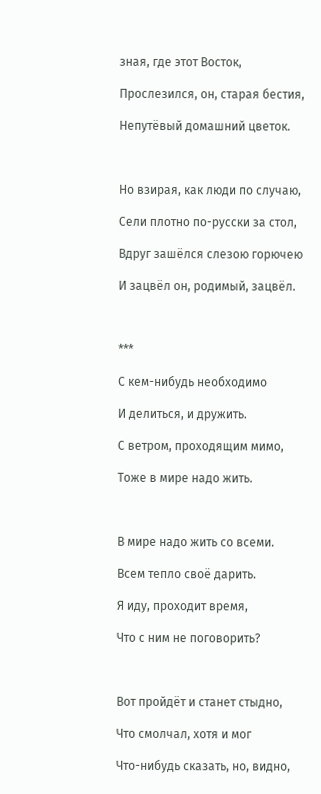зная, где этот Восток,

Прослезился, он, старая бестия,

Непутёвый домашний цветок.



Но взирая, как люди по случаю,

Сели плотно по-русски за стол,

Вдруг зашёлся слезою горючею

И зацвёл он, родимый, зацвёл.



***

С кем-нибудь необходимо

И делиться, и дружить.

С ветром, проходящим мимо,

Тоже в мире надо жить.



В мире надо жить со всеми.

Всем тепло своё дарить.

Я иду, проходит время,

Что с ним не поговорить?



Вот пройдёт и станет стыдно,

Что смолчал, хотя и мог

Что-нибудь сказать, но, видно,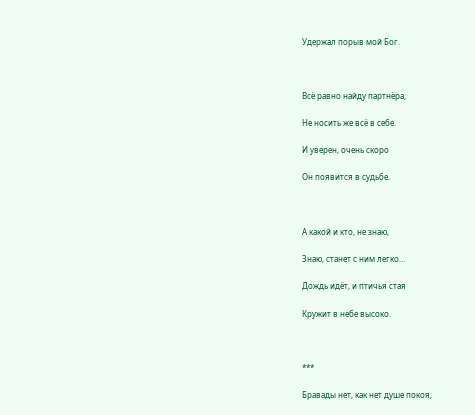Удержал порыв мой Бог.



Всё равно найду партнёра,

Не носить же всё в себе.

И уверен, очень скоро

Он появится в судьбе.



А какой и кто, не знаю,

Знаю, станет с ним легко…

Дождь идёт, и птичья стая

Кружит в небе высоко.



***

Бравады нет, как нет душе покоя,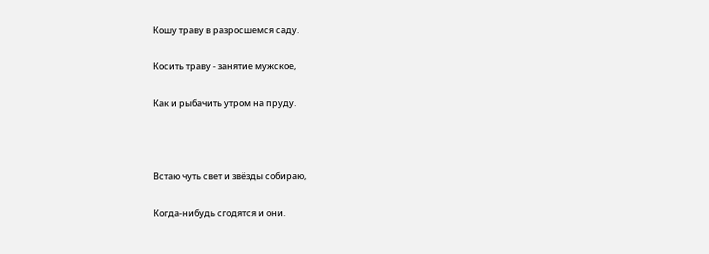Кошу траву в разросшемся саду.

Косить траву - занятие мужское,

Как и рыбачить утром на пруду.



Встаю чуть свет и звёзды собираю,

Когда-нибудь сгодятся и они.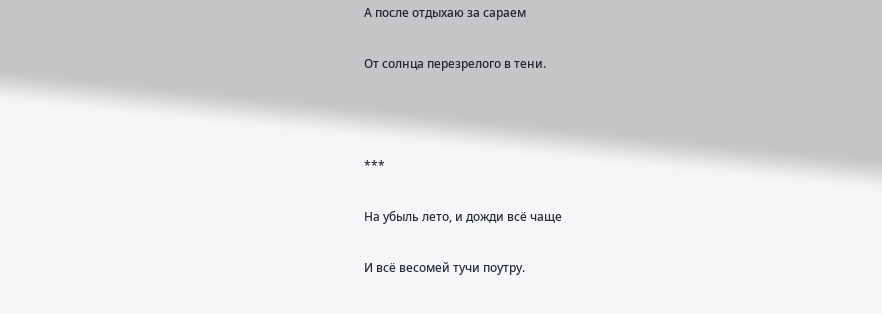А после отдыхаю за сараем

От солнца перезрелого в тени.



***

На убыль лето, и дожди всё чаще

И всё весомей тучи поутру.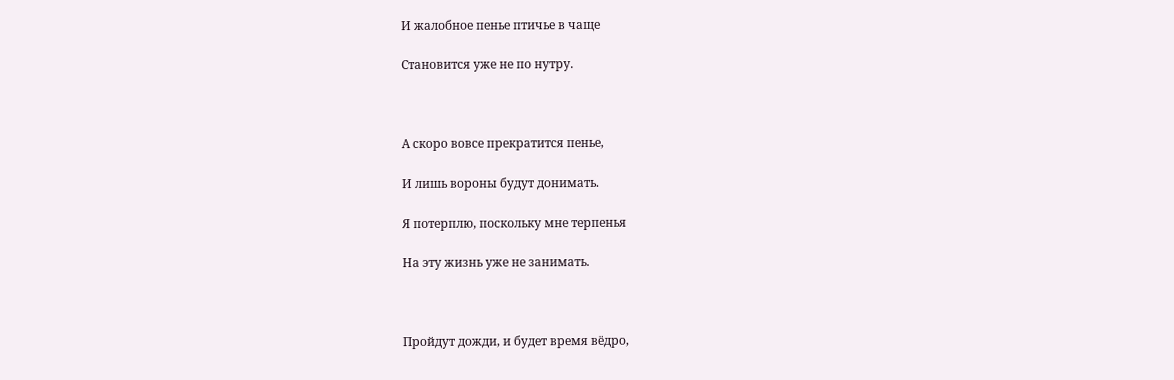И жалобное пенье птичье в чаще

Становится уже не по нутру.



А скоро вовсе прекратится пенье,

И лишь вороны будут донимать.

Я потерплю, поскольку мне терпенья

На эту жизнь уже не занимать.



Пройдут дожди, и будет время вёдро,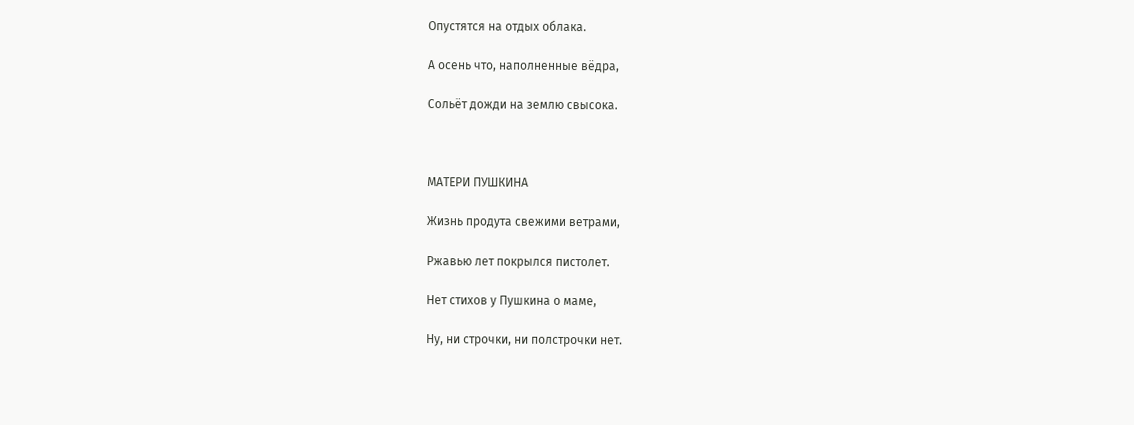Опустятся на отдых облака.

А осень что, наполненные вёдра,

Сольёт дожди на землю свысока.



МАТЕРИ ПУШКИНА

Жизнь продута свежими ветрами,

Ржавью лет покрылся пистолет.

Нет стихов у Пушкина о маме,

Ну, ни строчки, ни полстрочки нет.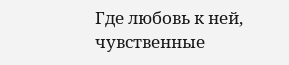Где любовь к ней, чувственные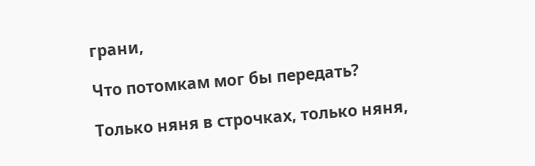грани,

Что потомкам мог бы передать?

Только няня в строчках, только няня,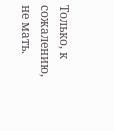Только, к сожалению, не мать.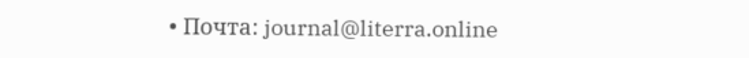• Почта: journal@literra.online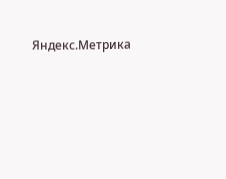Яндекс.Метрика